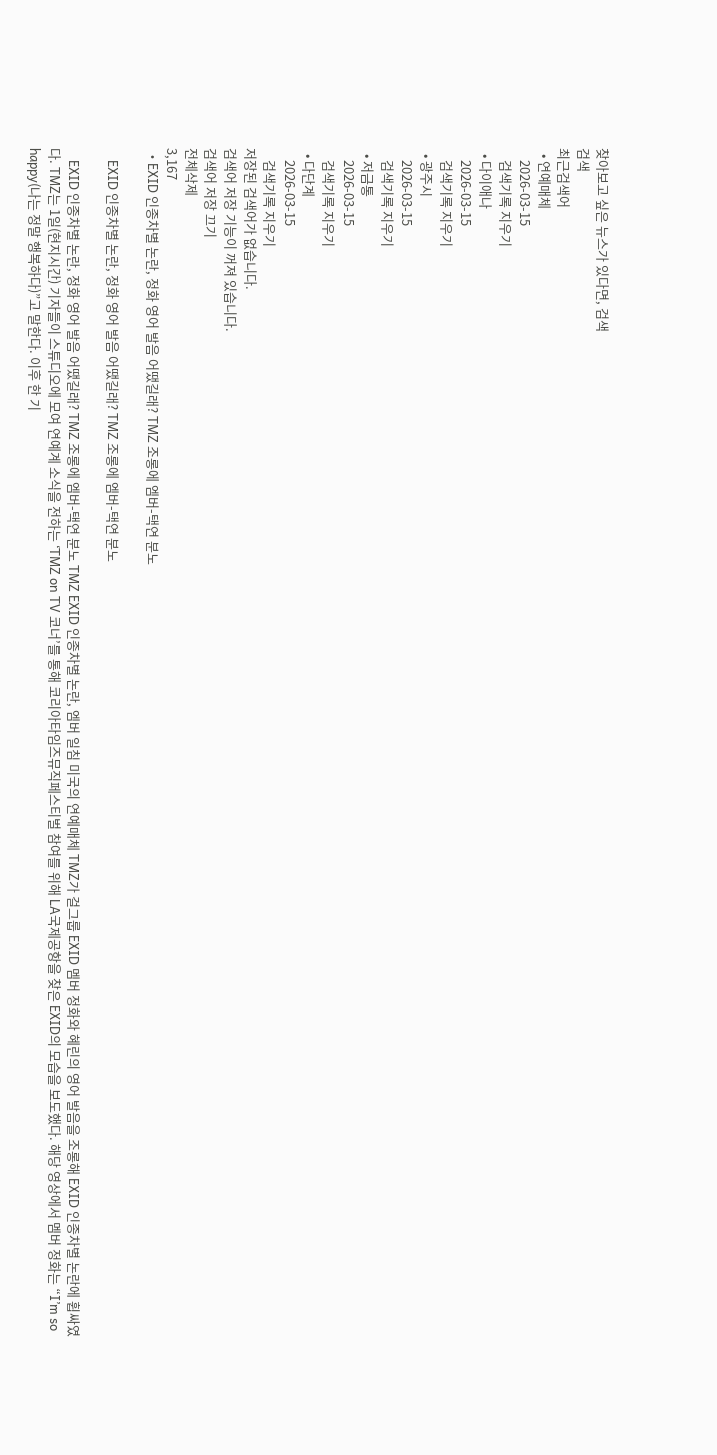찾아보고 싶은 뉴스가 있다면, 검색
검색
최근검색어
  • 연예매체
    2026-03-15
    검색기록 지우기
  • 다이애나
    2026-03-15
    검색기록 지우기
  • 광주시
    2026-03-15
    검색기록 지우기
  • 저금통
    2026-03-15
    검색기록 지우기
  • 다단계
    2026-03-15
    검색기록 지우기
저장된 검색어가 없습니다.
검색어 저장 기능이 꺼져 있습니다.
검색어 저장 끄기
전체삭제
3,167
  • EXID 인종차별 논란, 정화 영어 발음 어땠길래? TMZ 조롱에 엠버-택연 분노

    EXID 인종차별 논란, 정화 영어 발음 어땠길래? TMZ 조롱에 엠버-택연 분노

    EXID 인종차별 논란, 정화 영어 발음 어땠길래? TMZ 조롱에 엠버-택연 분노 TMZ EXID 인종차별 논란, 엠버 일침 미국의 연예매체 TMZ가 걸그룹 EXID 멤버 정화와 혜린의 영어 발음을 조롱해 EXID 인종차별 논란에 휩싸였다. TMZ는 1일(현지시간) 기자들이 스튜디오에 모여 연예계 소식을 전하는 ‘TMZ on TV 코너’를 통해 코리아타임즈뮤직페스티벌 참여를 위해 LA국제공항을 찾은 EXID의 모습을 보도했다. 해당 영상에서 멤버 정화는 “I’m so happy(나는 정말 행복하다)”고 말한다. 이후 한 기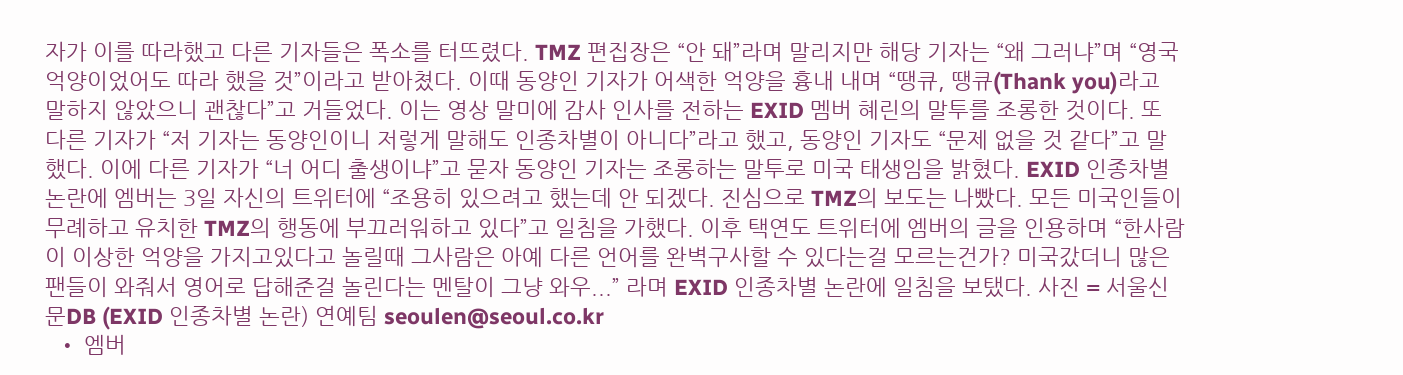자가 이를 따라했고 다른 기자들은 폭소를 터뜨렸다. TMZ 편집장은 “안 돼”라며 말리지만 해당 기자는 “왜 그러냐”며 “영국 억양이었어도 따라 했을 것”이라고 받아쳤다. 이때 동양인 기자가 어색한 억양을 흉내 내며 “땡큐, 땡큐(Thank you)라고 말하지 않았으니 괜찮다”고 거들었다. 이는 영상 말미에 감사 인사를 전하는 EXID 멤버 혜린의 말투를 조롱한 것이다. 또 다른 기자가 “저 기자는 동양인이니 저렇게 말해도 인종차별이 아니다”라고 했고, 동양인 기자도 “문제 없을 것 같다”고 말했다. 이에 다른 기자가 “너 어디 출생이냐”고 묻자 동양인 기자는 조롱하는 말투로 미국 태생임을 밝혔다. EXID 인종차별 논란에 엠버는 3일 자신의 트위터에 “조용히 있으려고 했는데 안 되겠다. 진심으로 TMZ의 보도는 나빴다. 모든 미국인들이 무례하고 유치한 TMZ의 행동에 부끄러워하고 있다”고 일침을 가했다. 이후 택연도 트위터에 엠버의 글을 인용하며 “한사람이 이상한 억양을 가지고있다고 놀릴때 그사람은 아예 다른 언어를 완벽구사할 수 있다는걸 모르는건가? 미국갔더니 많은 팬들이 와줘서 영어로 답해준걸 놀린다는 멘탈이 그냥 와우...” 라며 EXID 인종차별 논란에 일침을 보탰다. 사진 = 서울신문DB (EXID 인종차별 논란) 연예팀 seoulen@seoul.co.kr
  • 엠버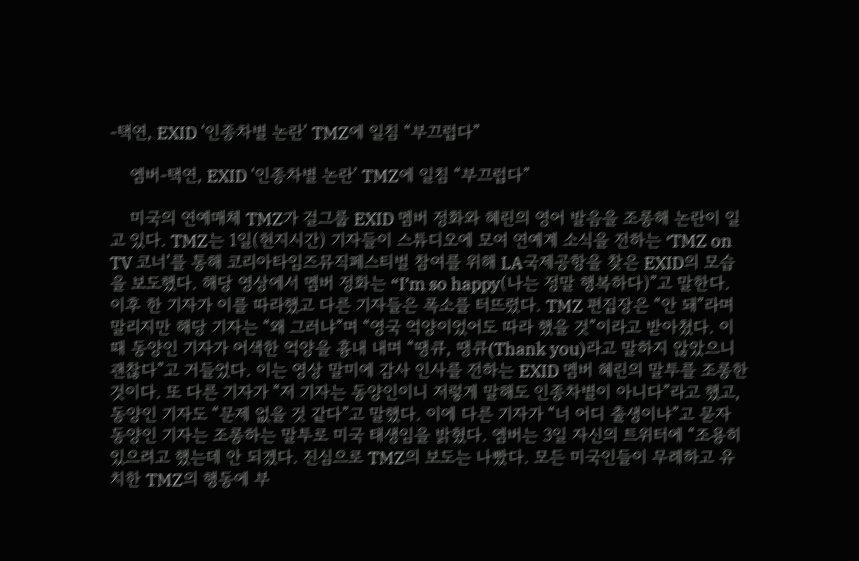-택연, EXID ‘인종차별 논란’ TMZ에 일침 “부끄럽다”

    엠버-택연, EXID ‘인종차별 논란’ TMZ에 일침 “부끄럽다”

    미국의 연예매체 TMZ가 걸그룹 EXID 멤버 정화와 혜린의 영어 발음을 조롱해 논란이 일고 있다. TMZ는 1일(현지시간) 기자들이 스튜디오에 모여 연예계 소식을 전하는 ‘TMZ on TV 코너’를 통해 코리아타임즈뮤직페스티벌 참여를 위해 LA국제공항을 찾은 EXID의 모습을 보도했다. 해당 영상에서 멤버 정화는 “I’m so happy(나는 정말 행복하다)”고 말한다. 이후 한 기자가 이를 따라했고 다른 기자들은 폭소를 터뜨렸다. TMZ 편집장은 “안 돼”라며 말리지만 해당 기자는 “왜 그러냐”며 “영국 억양이었어도 따라 했을 것”이라고 받아쳤다. 이때 동양인 기자가 어색한 억양을 흉내 내며 “땡큐, 땡큐(Thank you)라고 말하지 않았으니 괜찮다”고 거들었다. 이는 영상 말미에 감사 인사를 전하는 EXID 멤버 혜린의 말투를 조롱한 것이다. 또 다른 기자가 “저 기자는 동양인이니 저렇게 말해도 인종차별이 아니다”라고 했고, 동양인 기자도 “문제 없을 것 같다”고 말했다. 이에 다른 기자가 “너 어디 출생이냐”고 묻자 동양인 기자는 조롱하는 말투로 미국 태생임을 밝혔다. 엠버는 3일 자신의 트위터에 “조용히 있으려고 했는데 안 되겠다. 진심으로 TMZ의 보도는 나빴다. 모든 미국인들이 무례하고 유치한 TMZ의 행동에 부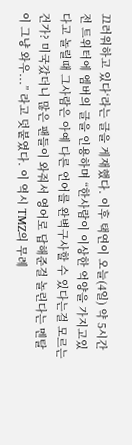끄러워하고 있다‘라는 글을 게재했다. 이후 택연이 오늘(4일) 약 5시간 전 트위터에 엠버의 글을 인용하며 “한사람이 이상한 억양을 가지고있다고 놀릴때 그사람은 아예 다른 언어를 완벽구사할 수 있다는걸 모르는건가? 미국갔더니 많은 팬들이 와줘서 영어로 답해준걸 놀린다는 멘탈이 그냥 와우...” 라고 덧붙였다. 이 역시 TMZ의 무례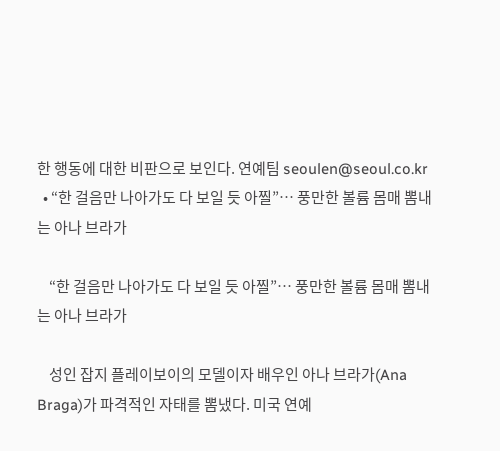한 행동에 대한 비판으로 보인다. 연예팀 seoulen@seoul.co.kr
  • “한 걸음만 나아가도 다 보일 듯 아찔”… 풍만한 볼륨 몸매 뽐내는 아나 브라가

    “한 걸음만 나아가도 다 보일 듯 아찔”… 풍만한 볼륨 몸매 뽐내는 아나 브라가

    성인 잡지 플레이보이의 모델이자 배우인 아나 브라가(Ana Braga)가 파격적인 자태를 뽐냈다. 미국 연예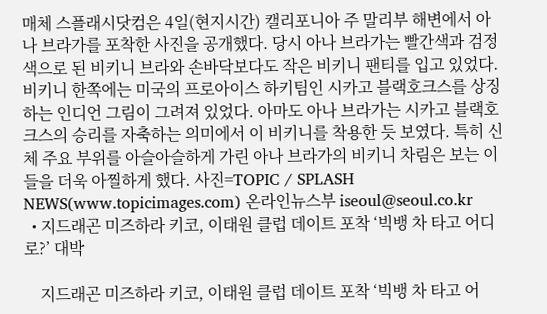매체 스플래시닷컴은 4일(현지시간) 캘리포니아 주 말리부 해변에서 아나 브라가를 포착한 사진을 공개했다. 당시 아나 브라가는 빨간색과 검정색으로 된 비키니 브라와 손바닥보다도 작은 비키니 팬티를 입고 있었다. 비키니 한쪽에는 미국의 프로아이스 하키팀인 시카고 블랙호크스를 상징하는 인디언 그림이 그려져 있었다. 아마도 아나 브라가는 시카고 블랙호크스의 승리를 자축하는 의미에서 이 비키니를 착용한 듯 보였다. 특히 신체 주요 부위를 아슬아슬하게 가린 아나 브라가의 비키니 차림은 보는 이들을 더욱 아찔하게 했다. 사진=TOPIC / SPLASH NEWS(www.topicimages.com) 온라인뉴스부 iseoul@seoul.co.kr
  • 지드래곤 미즈하라 키코, 이태원 클럽 데이트 포착 ‘빅뱅 차 타고 어디로?’ 대박

    지드래곤 미즈하라 키코, 이태원 클럽 데이트 포착 ‘빅뱅 차 타고 어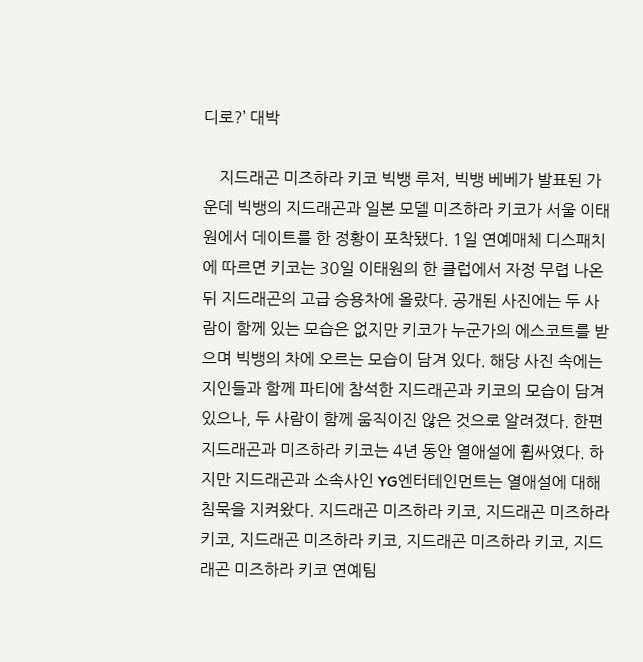디로?’ 대박

    지드래곤 미즈하라 키코 빅뱅 루저, 빅뱅 베베가 발표된 가운데 빅뱅의 지드래곤과 일본 모델 미즈하라 키코가 서울 이태원에서 데이트를 한 정황이 포착됐다. 1일 연예매체 디스패치에 따르면 키코는 30일 이태원의 한 클럽에서 자정 무렵 나온 뒤 지드래곤의 고급 승용차에 올랐다. 공개된 사진에는 두 사람이 함께 있는 모습은 없지만 키코가 누군가의 에스코트를 받으며 빅뱅의 차에 오르는 모습이 담겨 있다. 해당 사진 속에는 지인들과 함께 파티에 참석한 지드래곤과 키코의 모습이 담겨있으나, 두 사람이 함께 움직이진 않은 것으로 알려졌다. 한편 지드래곤과 미즈하라 키코는 4년 동안 열애설에 휩싸였다. 하지만 지드래곤과 소속사인 YG엔터테인먼트는 열애설에 대해 침묵을 지켜왔다. 지드래곤 미즈하라 키코, 지드래곤 미즈하라 키코, 지드래곤 미즈하라 키코, 지드래곤 미즈하라 키코, 지드래곤 미즈하라 키코 연예팀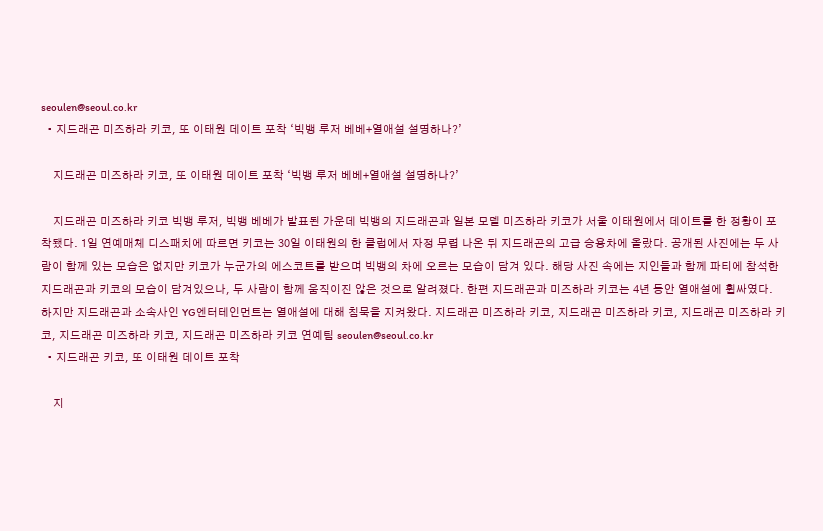seoulen@seoul.co.kr
  • 지드래곤 미즈하라 키코, 또 이태원 데이트 포착 ‘빅뱅 루저 베베+열애설 설명하나?’

    지드래곤 미즈하라 키코, 또 이태원 데이트 포착 ‘빅뱅 루저 베베+열애설 설명하나?’

    지드래곤 미즈하라 키코 빅뱅 루저, 빅뱅 베베가 발표된 가운데 빅뱅의 지드래곤과 일본 모델 미즈하라 키코가 서울 이태원에서 데이트를 한 정황이 포착됐다. 1일 연예매체 디스패치에 따르면 키코는 30일 이태원의 한 클럽에서 자정 무렵 나온 뒤 지드래곤의 고급 승용차에 올랐다. 공개된 사진에는 두 사람이 함께 있는 모습은 없지만 키코가 누군가의 에스코트를 받으며 빅뱅의 차에 오르는 모습이 담겨 있다. 해당 사진 속에는 지인들과 함께 파티에 참석한 지드래곤과 키코의 모습이 담겨있으나, 두 사람이 함께 움직이진 않은 것으로 알려졌다. 한편 지드래곤과 미즈하라 키코는 4년 동안 열애설에 휩싸였다. 하지만 지드래곤과 소속사인 YG엔터테인먼트는 열애설에 대해 침묵을 지켜왔다. 지드래곤 미즈하라 키코, 지드래곤 미즈하라 키코, 지드래곤 미즈하라 키코, 지드래곤 미즈하라 키코, 지드래곤 미즈하라 키코 연예팀 seoulen@seoul.co.kr
  • 지드래곤 키코, 또 이태원 데이트 포착

    지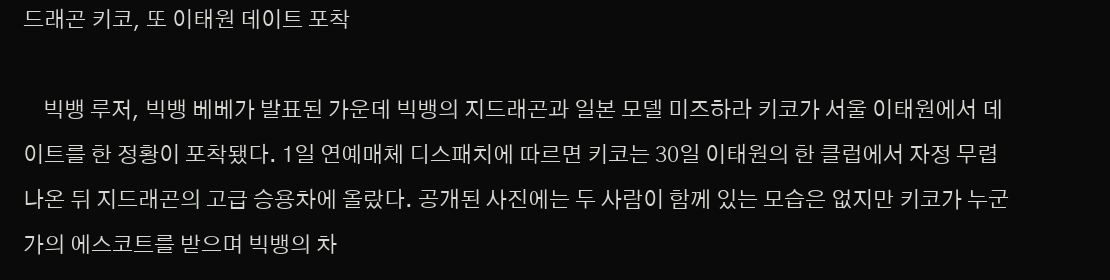드래곤 키코, 또 이태원 데이트 포착

    빅뱅 루저, 빅뱅 베베가 발표된 가운데 빅뱅의 지드래곤과 일본 모델 미즈하라 키코가 서울 이태원에서 데이트를 한 정황이 포착됐다. 1일 연예매체 디스패치에 따르면 키코는 30일 이태원의 한 클럽에서 자정 무렵 나온 뒤 지드래곤의 고급 승용차에 올랐다. 공개된 사진에는 두 사람이 함께 있는 모습은 없지만 키코가 누군가의 에스코트를 받으며 빅뱅의 차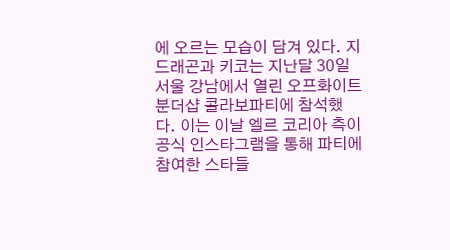에 오르는 모습이 담겨 있다. 지드래곤과 키코는 지난달 30일 서울 강남에서 열린 오프화이트 분더샵 콜라보파티에 참석했다. 이는 이날 엘르 코리아 측이 공식 인스타그램을 통해 파티에 참여한 스타들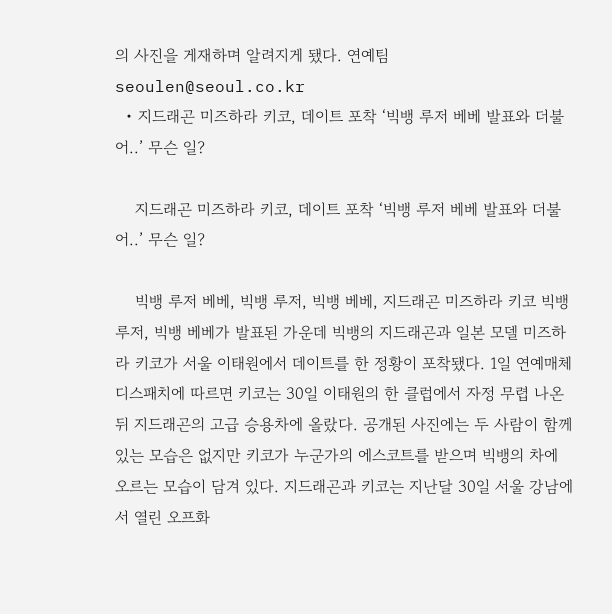의 사진을 게재하며 알려지게 됐다. 연예팀 seoulen@seoul.co.kr
  • 지드래곤 미즈하라 키코, 데이트 포착 ‘빅뱅 루저 베베 발표와 더불어..’ 무슨 일?

    지드래곤 미즈하라 키코, 데이트 포착 ‘빅뱅 루저 베베 발표와 더불어..’ 무슨 일?

    빅뱅 루저 베베, 빅뱅 루저, 빅뱅 베베, 지드래곤 미즈하라 키코 빅뱅 루저, 빅뱅 베베가 발표된 가운데 빅뱅의 지드래곤과 일본 모델 미즈하라 키코가 서울 이태원에서 데이트를 한 정황이 포착됐다. 1일 연예매체 디스패치에 따르면 키코는 30일 이태원의 한 클럽에서 자정 무렵 나온 뒤 지드래곤의 고급 승용차에 올랐다. 공개된 사진에는 두 사람이 함께 있는 모습은 없지만 키코가 누군가의 에스코트를 받으며 빅뱅의 차에 오르는 모습이 담겨 있다. 지드래곤과 키코는 지난달 30일 서울 강남에서 열린 오프화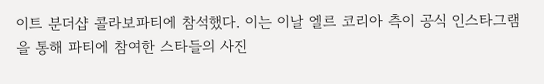이트 분더샵 콜라보파티에 참석했다. 이는 이날 엘르 코리아 측이 공식 인스타그램을 통해 파티에 참여한 스타들의 사진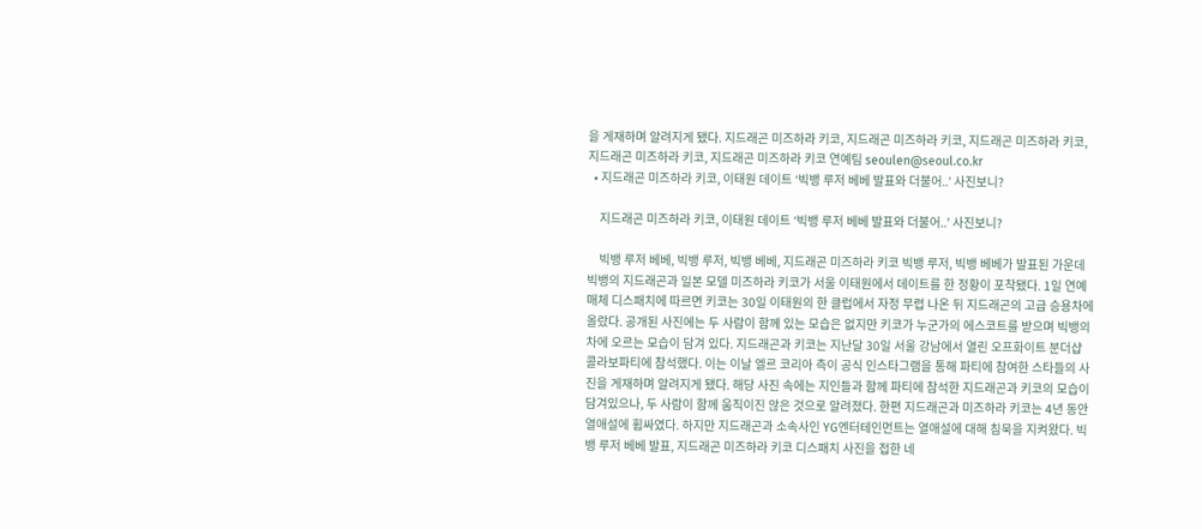을 게재하며 알려지게 됐다. 지드래곤 미즈하라 키코, 지드래곤 미즈하라 키코, 지드래곤 미즈하라 키코, 지드래곤 미즈하라 키코, 지드래곤 미즈하라 키코 연예팀 seoulen@seoul.co.kr
  • 지드래곤 미즈하라 키코, 이태원 데이트 ‘빅뱅 루저 베베 발표와 더불어..’ 사진보니?

    지드래곤 미즈하라 키코, 이태원 데이트 ‘빅뱅 루저 베베 발표와 더불어..’ 사진보니?

    빅뱅 루저 베베, 빅뱅 루저, 빅뱅 베베, 지드래곤 미즈하라 키코 빅뱅 루저, 빅뱅 베베가 발표된 가운데 빅뱅의 지드래곤과 일본 모델 미즈하라 키코가 서울 이태원에서 데이트를 한 정황이 포착됐다. 1일 연예매체 디스패치에 따르면 키코는 30일 이태원의 한 클럽에서 자정 무렵 나온 뒤 지드래곤의 고급 승용차에 올랐다. 공개된 사진에는 두 사람이 함께 있는 모습은 없지만 키코가 누군가의 에스코트를 받으며 빅뱅의 차에 오르는 모습이 담겨 있다. 지드래곤과 키코는 지난달 30일 서울 강남에서 열린 오프화이트 분더샵 콜라보파티에 참석했다. 이는 이날 엘르 코리아 측이 공식 인스타그램을 통해 파티에 참여한 스타들의 사진을 게재하며 알려지게 됐다. 해당 사진 속에는 지인들과 함께 파티에 참석한 지드래곤과 키코의 모습이 담겨있으나, 두 사람이 함께 움직이진 않은 것으로 알려졌다. 한편 지드래곤과 미즈하라 키코는 4년 동안 열애설에 휩싸였다. 하지만 지드래곤과 소속사인 YG엔터테인먼트는 열애설에 대해 침묵을 지켜왔다. 빅뱅 루저 베베 발표, 지드래곤 미즈하라 키코 디스패치 사진을 접한 네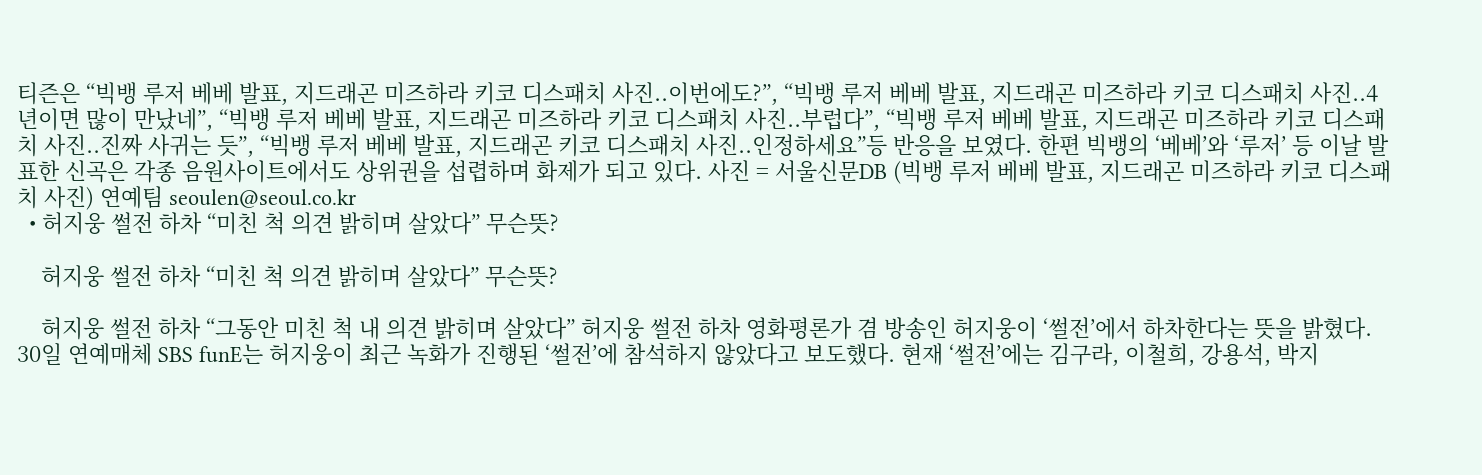티즌은 “빅뱅 루저 베베 발표, 지드래곤 미즈하라 키코 디스패치 사진..이번에도?”, “빅뱅 루저 베베 발표, 지드래곤 미즈하라 키코 디스패치 사진..4년이면 많이 만났네”, “빅뱅 루저 베베 발표, 지드래곤 미즈하라 키코 디스패치 사진..부럽다”, “빅뱅 루저 베베 발표, 지드래곤 미즈하라 키코 디스패치 사진..진짜 사귀는 듯”, “빅뱅 루저 베베 발표, 지드래곤 키코 디스패치 사진..인정하세요”등 반응을 보였다. 한편 빅뱅의 ‘베베’와 ‘루저’ 등 이날 발표한 신곡은 각종 음원사이트에서도 상위권을 섭렵하며 화제가 되고 있다. 사진 = 서울신문DB (빅뱅 루저 베베 발표, 지드래곤 미즈하라 키코 디스패치 사진) 연예팀 seoulen@seoul.co.kr
  • 허지웅 썰전 하차 “미친 척 의견 밝히며 살았다” 무슨뜻?

    허지웅 썰전 하차 “미친 척 의견 밝히며 살았다” 무슨뜻?

    허지웅 썰전 하차 “그동안 미친 척 내 의견 밝히며 살았다” 허지웅 썰전 하차 영화평론가 겸 방송인 허지웅이 ‘썰전’에서 하차한다는 뜻을 밝혔다. 30일 연예매체 SBS funE는 허지웅이 최근 녹화가 진행된 ‘썰전’에 참석하지 않았다고 보도했다. 현재 ‘썰전’에는 김구라, 이철희, 강용석, 박지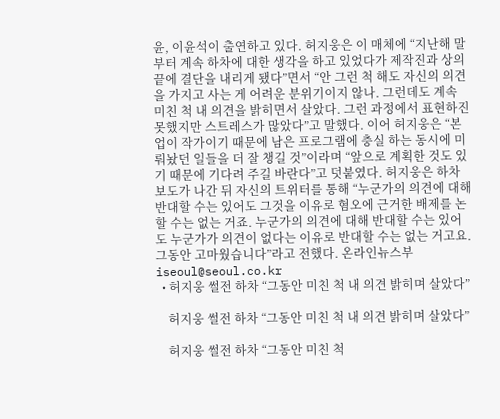윤, 이윤석이 출연하고 있다. 허지웅은 이 매체에 “지난해 말부터 계속 하차에 대한 생각을 하고 있었다가 제작진과 상의 끝에 결단을 내리게 됐다”면서 “안 그런 척 해도 자신의 의견을 가지고 사는 게 어려운 분위기이지 않나. 그런데도 계속 미친 척 내 의견을 밝히면서 살았다. 그런 과정에서 표현하진 못했지만 스트레스가 많았다”고 말했다. 이어 허지웅은 “본업이 작가이기 때문에 남은 프로그램에 충실 하는 동시에 미뤄놨던 일들을 더 잘 챙길 것”이라며 “앞으로 계획한 것도 있기 때문에 기다려 주길 바란다”고 덧붙였다. 허지웅은 하차 보도가 나간 뒤 자신의 트위터를 통해 “누군가의 의견에 대해 반대할 수는 있어도 그것을 이유로 혐오에 근거한 배제를 논할 수는 없는 거죠. 누군가의 의견에 대해 반대할 수는 있어도 누군가가 의견이 없다는 이유로 반대할 수는 없는 거고요. 그동안 고마웠습니다”라고 전했다. 온라인뉴스부 iseoul@seoul.co.kr
  • 허지웅 썰전 하차 “그동안 미친 척 내 의견 밝히며 살았다”

    허지웅 썰전 하차 “그동안 미친 척 내 의견 밝히며 살았다”

    허지웅 썰전 하차 “그동안 미친 척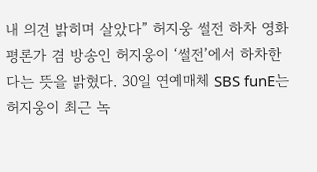내 의견 밝히며 살았다” 허지웅 썰전 하차 영화평론가 겸 방송인 허지웅이 ‘썰전’에서 하차한다는 뜻을 밝혔다. 30일 연예매체 SBS funE는 허지웅이 최근 녹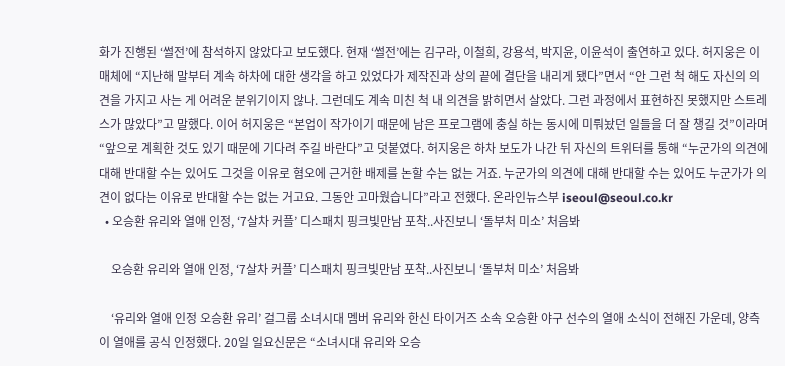화가 진행된 ‘썰전’에 참석하지 않았다고 보도했다. 현재 ‘썰전’에는 김구라, 이철희, 강용석, 박지윤, 이윤석이 출연하고 있다. 허지웅은 이 매체에 “지난해 말부터 계속 하차에 대한 생각을 하고 있었다가 제작진과 상의 끝에 결단을 내리게 됐다”면서 “안 그런 척 해도 자신의 의견을 가지고 사는 게 어려운 분위기이지 않나. 그런데도 계속 미친 척 내 의견을 밝히면서 살았다. 그런 과정에서 표현하진 못했지만 스트레스가 많았다”고 말했다. 이어 허지웅은 “본업이 작가이기 때문에 남은 프로그램에 충실 하는 동시에 미뤄놨던 일들을 더 잘 챙길 것”이라며 “앞으로 계획한 것도 있기 때문에 기다려 주길 바란다”고 덧붙였다. 허지웅은 하차 보도가 나간 뒤 자신의 트위터를 통해 “누군가의 의견에 대해 반대할 수는 있어도 그것을 이유로 혐오에 근거한 배제를 논할 수는 없는 거죠. 누군가의 의견에 대해 반대할 수는 있어도 누군가가 의견이 없다는 이유로 반대할 수는 없는 거고요. 그동안 고마웠습니다”라고 전했다. 온라인뉴스부 iseoul@seoul.co.kr
  • 오승환 유리와 열애 인정, ‘7살차 커플’ 디스패치 핑크빛만남 포착..사진보니 ‘돌부처 미소’ 처음봐

    오승환 유리와 열애 인정, ‘7살차 커플’ 디스패치 핑크빛만남 포착..사진보니 ‘돌부처 미소’ 처음봐

    ‘유리와 열애 인정 오승환 유리’ 걸그룹 소녀시대 멤버 유리와 한신 타이거즈 소속 오승환 야구 선수의 열애 소식이 전해진 가운데, 양측이 열애를 공식 인정했다. 20일 일요신문은 “소녀시대 유리와 오승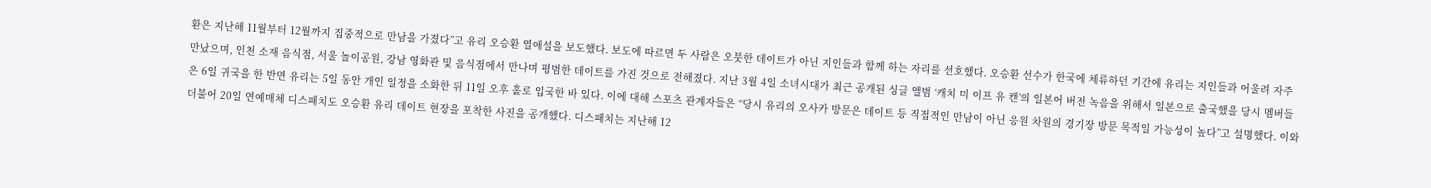환은 지난해 11월부터 12월까지 집중적으로 만남을 가졌다”고 유리 오승환 열애설을 보도했다. 보도에 따르면 두 사람은 오붓한 데이트가 아닌 지인들과 함께 하는 자리를 선호했다. 오승환 선수가 한국에 체류하던 기간에 유리는 지인들과 어울려 자주 만났으며, 인천 소재 음식점, 서울 놀이공원, 강남 영화관 및 음식점에서 만나며 평범한 데이트를 가진 것으로 전해졌다. 지난 3월 4일 소녀시대가 최근 공개된 싱글 앨범 ‘캐치 미 이프 유 캔’의 일본어 버전 녹음을 위해서 일본으로 출국했을 당시 멤버들은 6일 귀국을 한 반면 유리는 5일 동안 개인 일정을 소화한 뒤 11일 오후 홀로 입국한 바 있다. 이에 대해 스포츠 관계자들은 “당시 유리의 오사카 방문은 데이트 등 직접적인 만남이 아닌 응원 차원의 경기장 방문 목적일 가능성이 높다”고 설명했다. 이와 더불어 20일 연예매체 디스패치도 오승환 유리 데이트 현장을 포착한 사진을 공개했다. 디스패치는 지난해 12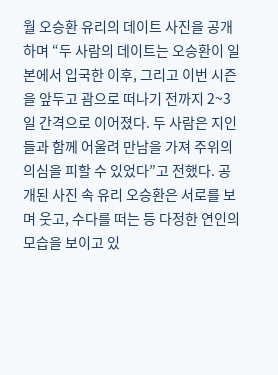월 오승환 유리의 데이트 사진을 공개하며 “두 사람의 데이트는 오승환이 일본에서 입국한 이후, 그리고 이번 시즌을 앞두고 괌으로 떠나기 전까지 2~3일 간격으로 이어졌다. 두 사람은 지인들과 함께 어울려 만남을 가져 주위의 의심을 피할 수 있었다”고 전했다. 공개된 사진 속 유리 오승환은 서로를 보며 웃고, 수다를 떠는 등 다정한 연인의 모습을 보이고 있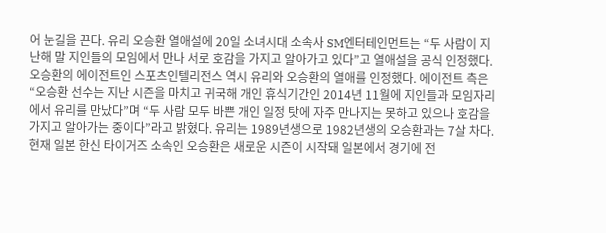어 눈길을 끈다. 유리 오승환 열애설에 20일 소녀시대 소속사 SM엔터테인먼트는 “두 사람이 지난해 말 지인들의 모임에서 만나 서로 호감을 가지고 알아가고 있다”고 열애설을 공식 인정했다. 오승환의 에이전트인 스포츠인텔리전스 역시 유리와 오승환의 열애를 인정했다. 에이전트 측은 “오승환 선수는 지난 시즌을 마치고 귀국해 개인 휴식기간인 2014년 11월에 지인들과 모임자리에서 유리를 만났다”며 “두 사람 모두 바쁜 개인 일정 탓에 자주 만나지는 못하고 있으나 호감을 가지고 알아가는 중이다”라고 밝혔다. 유리는 1989년생으로 1982년생의 오승환과는 7살 차다. 현재 일본 한신 타이거즈 소속인 오승환은 새로운 시즌이 시작돼 일본에서 경기에 전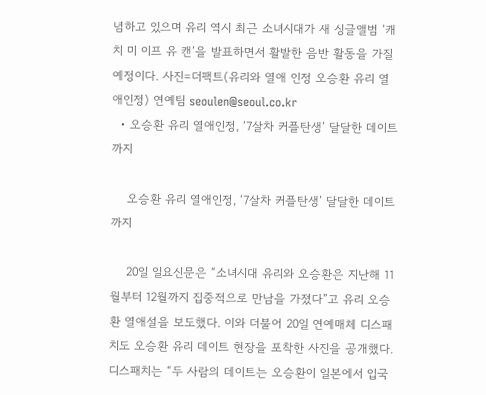념하고 있으며 유리 역시 최근 소녀시대가 새 싱글앨범 ‘캐치 미 이프 유 캔’을 발표하면서 활발한 음반 활동을 가질 예정이다. 사진=더팩트(유리와 열애 인정 오승환 유리 열애인정) 연예팀 seoulen@seoul.co.kr
  • 오승환 유리 열애인정, ‘7살차 커플탄생’ 달달한 데이트까지

    오승환 유리 열애인정, ‘7살차 커플탄생’ 달달한 데이트까지

    20일 일요신문은 “소녀시대 유리와 오승환은 지난해 11월부터 12월까지 집중적으로 만남을 가졌다”고 유리 오승환 열애설을 보도했다. 이와 더불어 20일 연예매체 디스패치도 오승환 유리 데이트 현장을 포착한 사진을 공개했다. 디스패치는 “두 사람의 데이트는 오승환이 일본에서 입국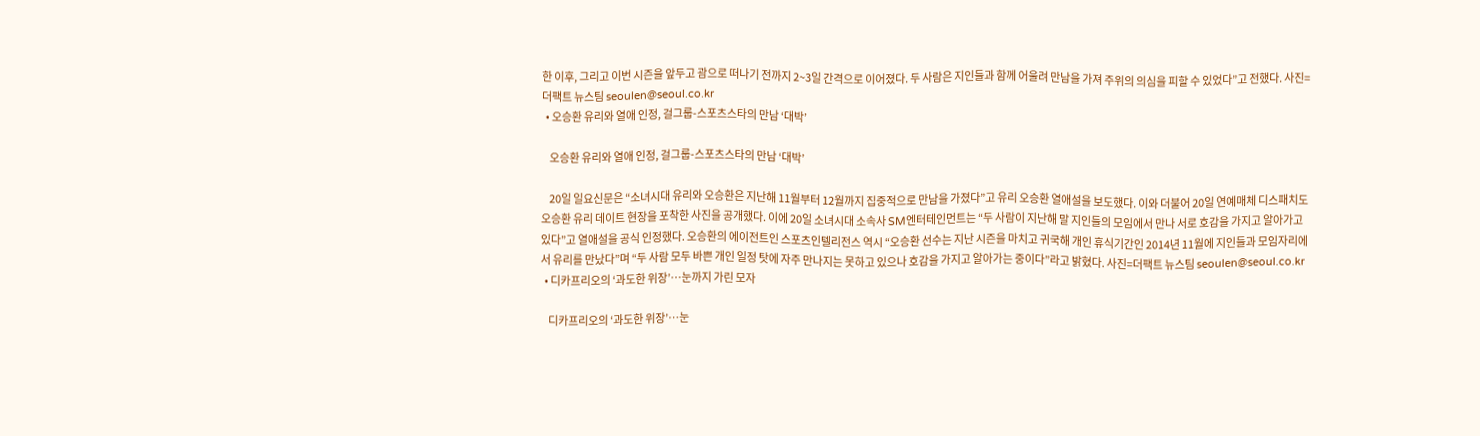한 이후, 그리고 이번 시즌을 앞두고 괌으로 떠나기 전까지 2~3일 간격으로 이어졌다. 두 사람은 지인들과 함께 어울려 만남을 가져 주위의 의심을 피할 수 있었다”고 전했다. 사진=더팩트 뉴스팀 seoulen@seoul.co.kr
  • 오승환 유리와 열애 인정, 걸그룹-스포츠스타의 만남 ‘대박’

    오승환 유리와 열애 인정, 걸그룹-스포츠스타의 만남 ‘대박’

    20일 일요신문은 “소녀시대 유리와 오승환은 지난해 11월부터 12월까지 집중적으로 만남을 가졌다”고 유리 오승환 열애설을 보도했다. 이와 더불어 20일 연예매체 디스패치도 오승환 유리 데이트 현장을 포착한 사진을 공개했다. 이에 20일 소녀시대 소속사 SM엔터테인먼트는 “두 사람이 지난해 말 지인들의 모임에서 만나 서로 호감을 가지고 알아가고 있다”고 열애설을 공식 인정했다. 오승환의 에이전트인 스포츠인텔리전스 역시 “오승환 선수는 지난 시즌을 마치고 귀국해 개인 휴식기간인 2014년 11월에 지인들과 모임자리에서 유리를 만났다”며 “두 사람 모두 바쁜 개인 일정 탓에 자주 만나지는 못하고 있으나 호감을 가지고 알아가는 중이다”라고 밝혔다. 사진=더팩트 뉴스팀 seoulen@seoul.co.kr
  • 디카프리오의 ‘과도한 위장’…눈까지 가린 모자

    디카프리오의 ‘과도한 위장’…눈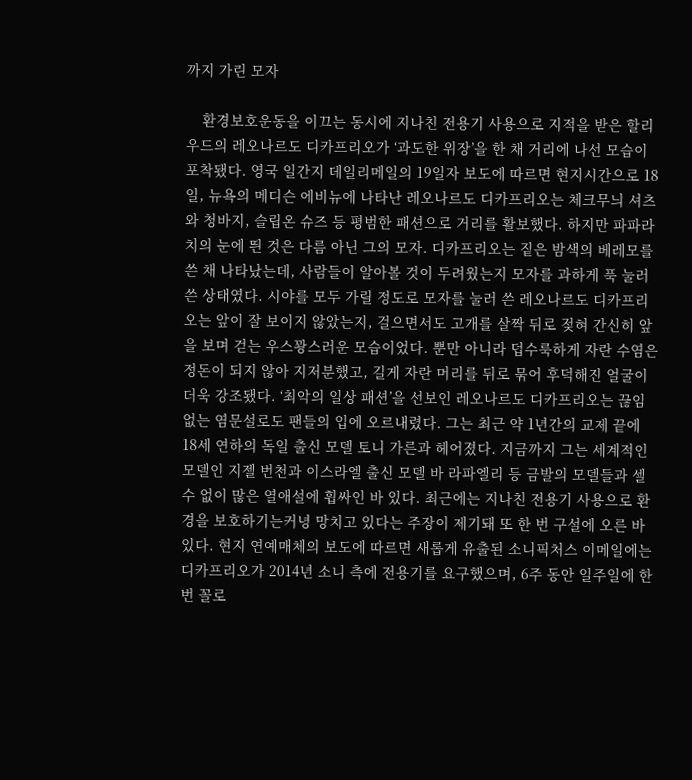까지 가린 모자

    환경보호운동을 이끄는 동시에 지나친 전용기 사용으로 지적을 받은 할리우드의 레오나르도 디카프리오가 ‘과도한 위장’을 한 채 거리에 나선 모습이 포착됐다. 영국 일간지 데일리메일의 19일자 보도에 따르면 현지시간으로 18일, 뉴욕의 메디슨 에비뉴에 나타난 레오나르도 디카프리오는 체크무늬 셔츠와 청바지, 슬립온 슈즈 등 평범한 패션으로 거리를 활보했다. 하지만 파파라치의 눈에 띈 것은 다름 아닌 그의 모자. 디카프리오는 짙은 밤색의 베레모를 쓴 채 나타났는데, 사람들이 알아볼 것이 두려웠는지 모자를 과하게 푹 눌러쓴 상태였다. 시야를 모두 가릴 정도로 모자를 눌러 쓴 레오나르도 디카프리오는 앞이 잘 보이지 않았는지, 걸으면서도 고개를 살짝 뒤로 젖혀 간신히 앞을 보며 걷는 우스꽝스러운 모습이었다. 뿐만 아니라 덥수룩하게 자란 수염은 정돈이 되지 않아 지저분했고, 길게 자란 머리를 뒤로 묶어 후덕해진 얼굴이 더욱 강조됐다. ‘최악의 일상 패션’을 선보인 레오나르도 디카프리오는 끊임없는 염문설로도 팬들의 입에 오르내렸다. 그는 최근 약 1년간의 교제 끝에 18세 연하의 독일 출신 모델 토니 가른과 헤어졌다. 지금까지 그는 세계적인 모델인 지젤 번천과 이스라엘 출신 모델 바 라파엘리 등 금발의 모델들과 셀 수 없이 많은 열애설에 휩싸인 바 있다. 최근에는 지나친 전용기 사용으로 환경을 보호하기는커녕 망치고 있다는 주장이 제기돼 또 한 번 구설에 오른 바 있다. 현지 연예매체의 보도에 따르면 새롭게 유출된 소니픽처스 이메일에는 디카프리오가 2014년 소니 측에 전용기를 요구했으며, 6주 동안 일주일에 한 번 꼴로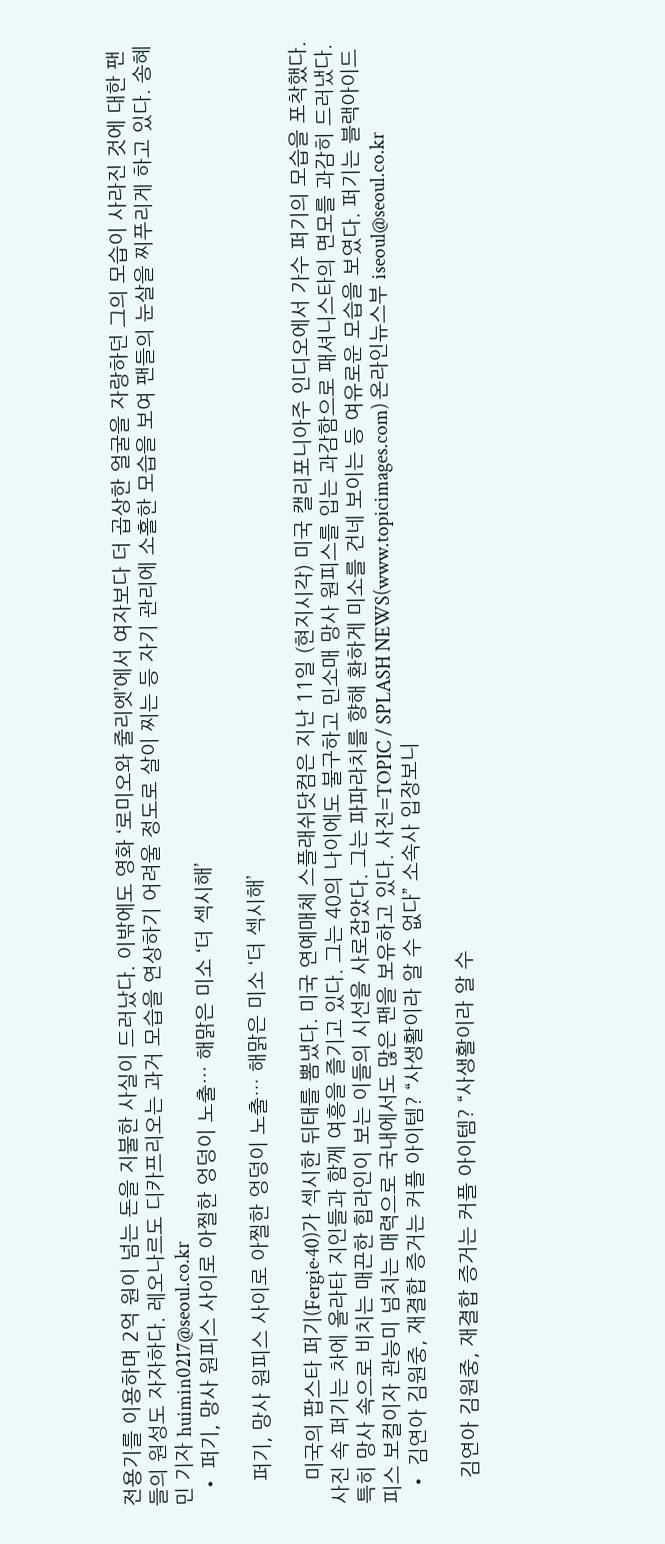전용기를 이용하며 2억 원이 넘는 돈을 지불한 사실이 드러났다. 이밖에도 영화 ‘로미오와 줄리엣’에서 여자보다 더 곱상한 얼굴을 자랑하던 그의 모습이 사라진 것에 대한 팬들의 원성도 자자하다. 레오나르도 디카프리오는 과거 모습을 연상하기 어려울 정도로 살이 찌는 등 자기 관리에 소홀한 모습을 보여 팬들의 눈살을 찌푸리게 하고 있다. 송혜민 기자 huimin0217@seoul.co.kr
  • 퍼기, 망사 원피스 사이로 아찔한 엉덩이 노출… 해맑은 미소 ‘더 섹시해’

    퍼기, 망사 원피스 사이로 아찔한 엉덩이 노출… 해맑은 미소 ‘더 섹시해’

    미국의 팝스타 퍼기(Fergie·40)가 섹시한 뒤태를 뽐냈다. 미국 연예매체 스플래쉬닷컴은 지난 11일 (현지시각) 미국 캘리포니아주 인디오에서 가수 퍼기의 모습을 포착했다. 사진 속 퍼기는 차에 올라타 지인들과 함께 여흥을 즐기고 있다. 그는 40의 나이에도 불구하고 민소매 망사 원피스를 입는 과감함으로 패셔니스타의 면모를 과감히 드러냈다. 특히 망사 속으로 비치는 매끈한 힙라인이 보는 이들의 시선을 사로잡았다. 그는 파파라치를 향해 환하게 미소를 건네 보이는 등 여유로운 모습을 보였다. 퍼기는 블랙아이드피스 보컬이자 관능미 넘치는 매력으로 국내에서도 많은 팬을 보유하고 있다. 사진=TOPIC / SPLASH NEWS(www.topicimages.com) 온라인뉴스부 iseoul@seoul.co.kr
  • 김연아 김원중, 재결합 증거는 커플 아이템? “사생활이라 알 수 없다” 소속사 입장보니

    김연아 김원중, 재결합 증거는 커플 아이템? “사생활이라 알 수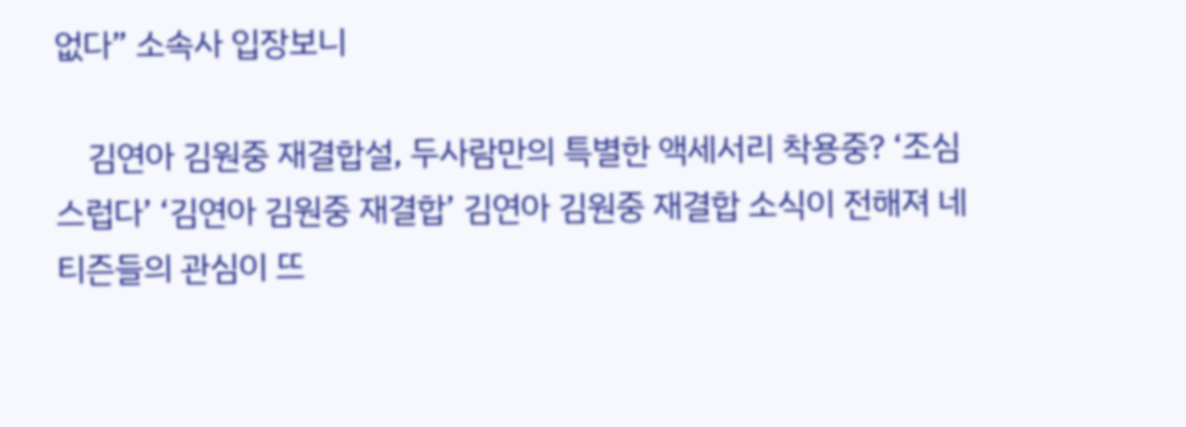없다” 소속사 입장보니

    김연아 김원중 재결합설, 두사람만의 특별한 액세서리 착용중? ‘조심스럽다’ ‘김연아 김원중 재결합’ 김연아 김원중 재결합 소식이 전해져 네티즌들의 관심이 뜨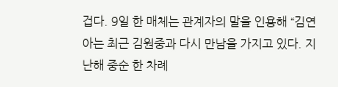겁다. 9일 한 매체는 관계자의 말을 인용해 “김연아는 최근 김원중과 다시 만남을 가지고 있다. 지난해 중순 한 차례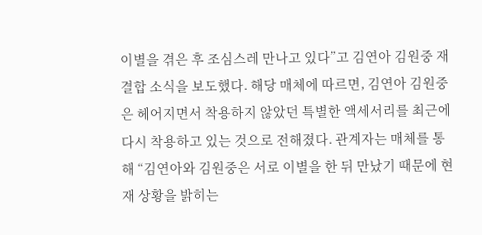이별을 겪은 후 조심스레 만나고 있다”고 김연아 김원중 재결합 소식을 보도했다. 해당 매체에 따르면, 김연아 김원중은 헤어지면서 착용하지 않았던 특별한 액세서리를 최근에 다시 착용하고 있는 것으로 전해졌다. 관계자는 매체를 통해 “김연아와 김원중은 서로 이별을 한 뒤 만났기 때문에 현재 상황을 밝히는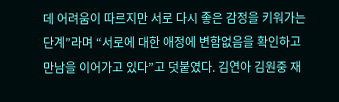데 어려움이 따르지만 서로 다시 좋은 감정을 키워가는 단계”라며 “서로에 대한 애정에 변함없음을 확인하고 만남을 이어가고 있다”고 덧붙였다. 김연아 김원중 재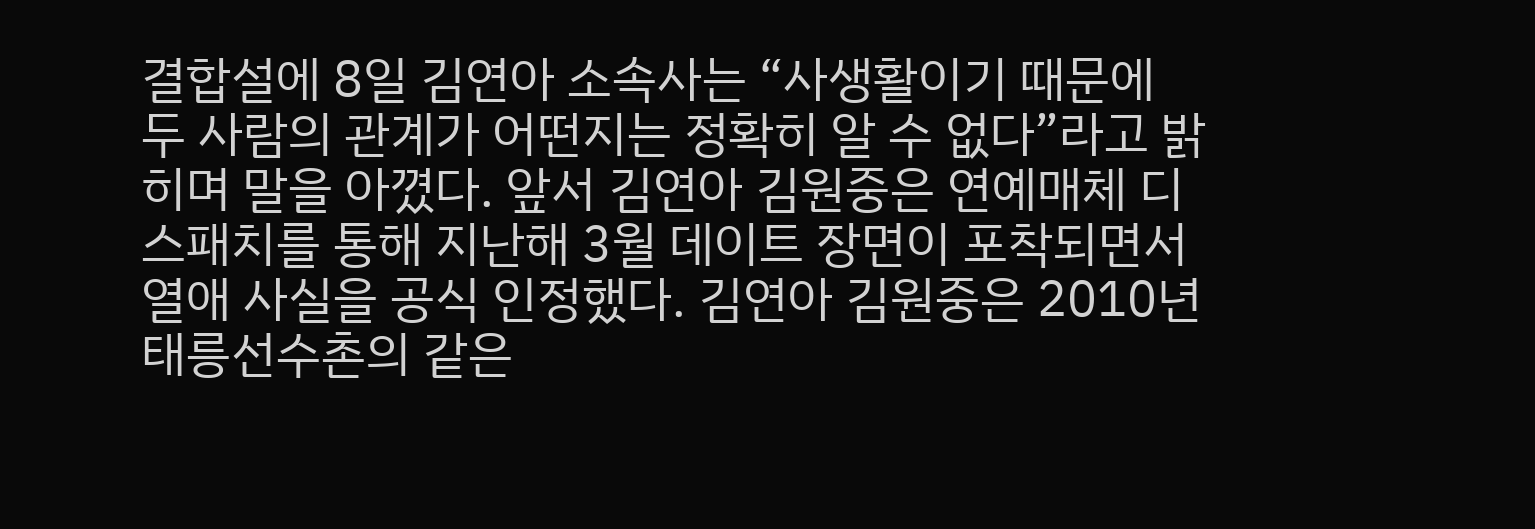결합설에 8일 김연아 소속사는 “사생활이기 때문에 두 사람의 관계가 어떤지는 정확히 알 수 없다”라고 밝히며 말을 아꼈다. 앞서 김연아 김원중은 연예매체 디스패치를 통해 지난해 3월 데이트 장면이 포착되면서 열애 사실을 공식 인정했다. 김연아 김원중은 2010년 태릉선수촌의 같은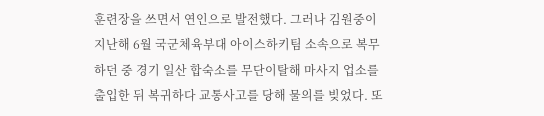훈련장을 쓰면서 연인으로 발전했다. 그러나 김원중이 지난해 6월 국군체육부대 아이스하키팀 소속으로 복무하던 중 경기 일산 합숙소를 무단이탈해 마사지 업소를 출입한 뒤 복귀하다 교통사고를 당해 물의를 빚었다. 또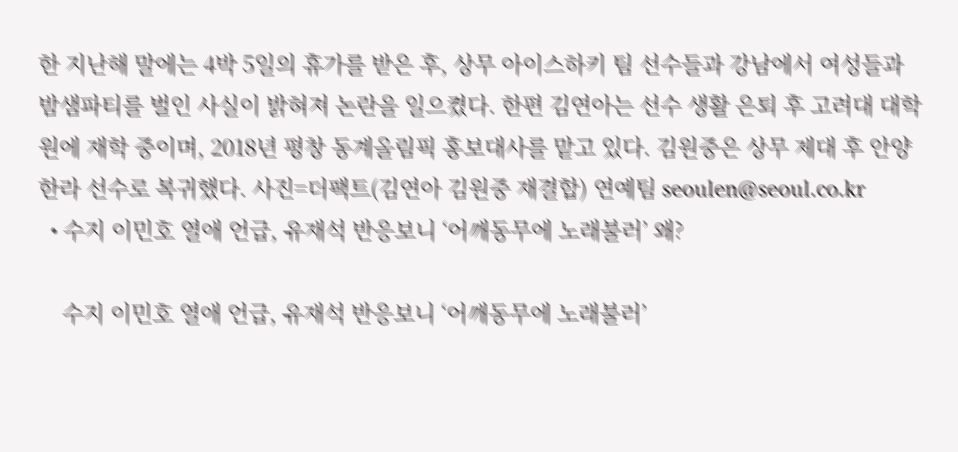한 지난해 말에는 4박 5일의 휴가를 받은 후, 상무 아이스하키 팀 선수들과 강남에서 여성들과 밤샘파티를 벌인 사실이 밝혀져 논란을 일으켰다. 한편 김연아는 선수 생활 은퇴 후 고려대 대학원에 재학 중이며, 2018년 평창 동계올림픽 홍보대사를 맡고 있다. 김원중은 상무 제대 후 안양 한라 선수로 복귀했다. 사진=더팩트(김연아 김원중 재결합) 연예팀 seoulen@seoul.co.kr
  • 수지 이민호 열애 언급, 유재석 반응보니 ‘어깨동무에 노래불러’ 왜?

    수지 이민호 열애 언급, 유재석 반응보니 ‘어깨동무에 노래불러’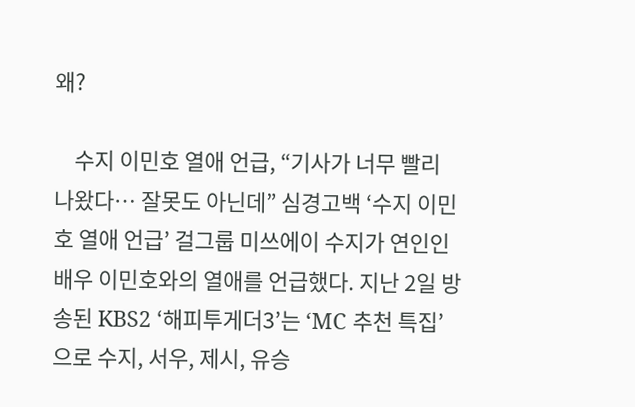왜?

    수지 이민호 열애 언급, “기사가 너무 빨리 나왔다… 잘못도 아닌데” 심경고백 ‘수지 이민호 열애 언급’ 걸그룹 미쓰에이 수지가 연인인 배우 이민호와의 열애를 언급했다. 지난 2일 방송된 KBS2 ‘해피투게더3’는 ‘MC 추천 특집’으로 수지, 서우, 제시, 유승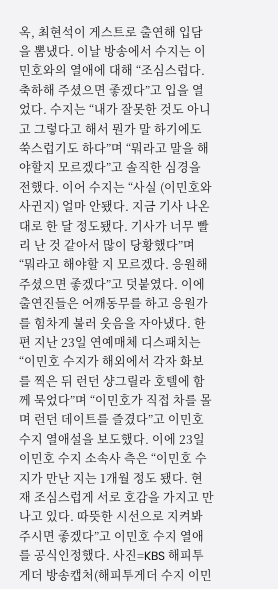옥, 최현석이 게스트로 출연해 입담을 뽐냈다. 이날 방송에서 수지는 이민호와의 열애에 대해 “조심스럽다. 축하해 주셨으면 좋겠다”고 입을 열었다. 수지는 “내가 잘못한 것도 아니고 그렇다고 해서 뭔가 말 하기에도 쑥스럽기도 하다”며 “뭐라고 말을 해야할지 모르겠다”고 솔직한 심경을 전했다. 이어 수지는 “사실 (이민호와 사귄지) 얼마 안됐다. 지금 기사 나온대로 한 달 정도됐다. 기사가 너무 빨리 난 것 같아서 많이 당황했다”며 “뭐라고 해야할 지 모르겠다. 응원해 주셨으면 좋겠다”고 덧붙였다. 이에 출연진들은 어깨동무를 하고 응원가를 힘차게 불러 웃음을 자아냈다. 한편 지난 23일 연예매체 디스패치는 “이민호 수지가 해외에서 각자 화보를 찍은 뒤 런던 샹그릴라 호텔에 함께 묵었다”며 “이민호가 직접 차를 몰며 런던 데이트를 즐겼다”고 이민호 수지 열애설을 보도했다. 이에 23일 이민호 수지 소속사 측은 “이민호 수지가 만난 지는 1개월 정도 됐다. 현재 조심스럽게 서로 호감을 가지고 만나고 있다. 따뜻한 시선으로 지켜봐 주시면 좋겠다”고 이민호 수지 열애를 공식인정했다. 사진=KBS 해피투게더 방송캡처(해피투게더 수지 이민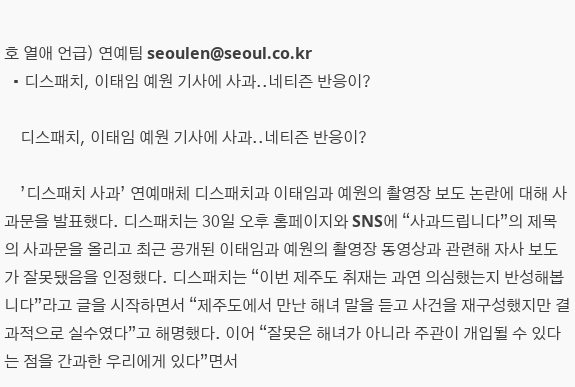호 열애 언급) 연예팀 seoulen@seoul.co.kr
  • 디스패치, 이태임 예원 기사에 사과..네티즌 반응이?

    디스패치, 이태임 예원 기사에 사과..네티즌 반응이?

    ’디스패치 사과’ 연예매체 디스패치과 이태임과 예원의 촬영장 보도 논란에 대해 사과문을 발표했다. 디스패치는 30일 오후 홈페이지와 SNS에 “사과드립니다”의 제목의 사과문을 올리고 최근 공개된 이태임과 예원의 촬영장 동영상과 관련해 자사 보도가 잘못됐음을 인정했다. 디스패치는 “이번 제주도 취재는 과연 의심했는지 반성해봅니다”라고 글을 시작하면서 “제주도에서 만난 해녀 말을 듣고 사건을 재구성했지만 결과적으로 실수였다”고 해명했다. 이어 “잘못은 해녀가 아니라 주관이 개입될 수 있다는 점을 간과한 우리에게 있다”면서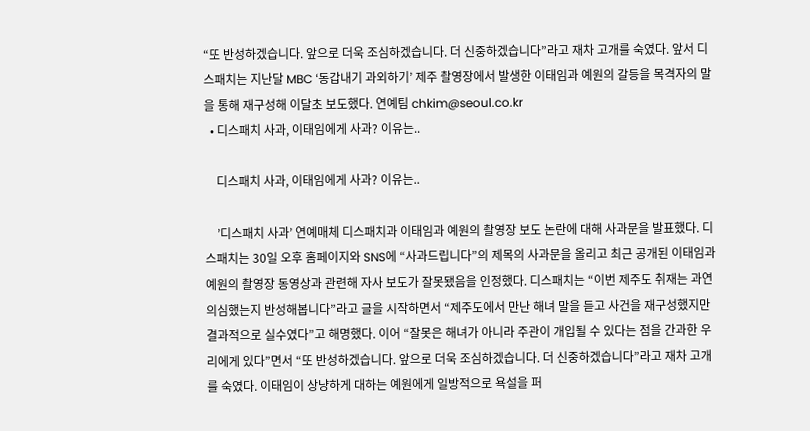“또 반성하겠습니다. 앞으로 더욱 조심하겠습니다. 더 신중하겠습니다”라고 재차 고개를 숙였다. 앞서 디스패치는 지난달 MBC ‘동갑내기 과외하기’ 제주 촬영장에서 발생한 이태임과 예원의 갈등을 목격자의 말을 통해 재구성해 이달초 보도했다. 연예팀 chkim@seoul.co.kr
  • 디스패치 사과, 이태임에게 사과? 이유는..

    디스패치 사과, 이태임에게 사과? 이유는..

    ’디스패치 사과’ 연예매체 디스패치과 이태임과 예원의 촬영장 보도 논란에 대해 사과문을 발표했다. 디스패치는 30일 오후 홈페이지와 SNS에 “사과드립니다”의 제목의 사과문을 올리고 최근 공개된 이태임과 예원의 촬영장 동영상과 관련해 자사 보도가 잘못됐음을 인정했다. 디스패치는 “이번 제주도 취재는 과연 의심했는지 반성해봅니다”라고 글을 시작하면서 “제주도에서 만난 해녀 말을 듣고 사건을 재구성했지만 결과적으로 실수였다”고 해명했다. 이어 “잘못은 해녀가 아니라 주관이 개입될 수 있다는 점을 간과한 우리에게 있다”면서 “또 반성하겠습니다. 앞으로 더욱 조심하겠습니다. 더 신중하겠습니다”라고 재차 고개를 숙였다. 이태임이 상냥하게 대하는 예원에게 일방적으로 욕설을 퍼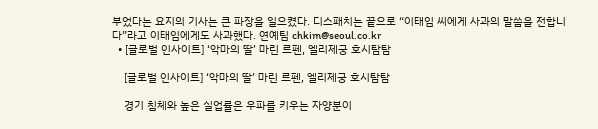부었다는 요지의 기사는 큰 파장을 일으켰다. 디스패치는 끝으로 “이태임 씨에게 사과의 말씀을 전합니다”라고 이태임에게도 사과했다. 연예팀 chkim@seoul.co.kr
  • [글로벌 인사이트] ‘악마의 딸’ 마린 르펜, 엘리제궁 호시탐탐

    [글로벌 인사이트] ‘악마의 딸’ 마린 르펜, 엘리제궁 호시탐탐

    경기 침체와 높은 실업률은 우파를 키우는 자양분이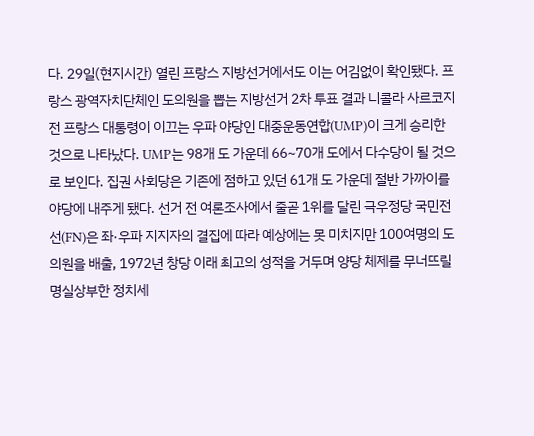다. 29일(현지시간) 열린 프랑스 지방선거에서도 이는 어김없이 확인됐다. 프랑스 광역자치단체인 도의원을 뽑는 지방선거 2차 투표 결과 니콜라 사르코지 전 프랑스 대통령이 이끄는 우파 야당인 대중운동연합(UMP)이 크게 승리한 것으로 나타났다. UMP는 98개 도 가운데 66~70개 도에서 다수당이 될 것으로 보인다. 집권 사회당은 기존에 점하고 있던 61개 도 가운데 절반 가까이를 야당에 내주게 됐다. 선거 전 여론조사에서 줄곧 1위를 달린 극우정당 국민전선(FN)은 좌·우파 지지자의 결집에 따라 예상에는 못 미치지만 100여명의 도의원을 배출, 1972년 창당 이래 최고의 성적을 거두며 양당 체제를 무너뜨릴 명실상부한 정치세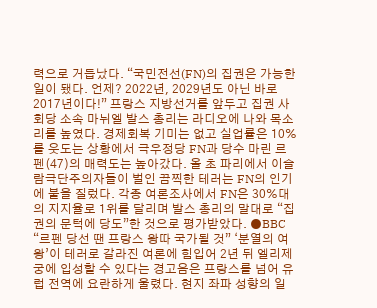력으로 거듭났다. “국민전선(FN)의 집권은 가능한 일이 됐다. 언제? 2022년, 2029년도 아닌 바로 2017년이다!” 프랑스 지방선거를 앞두고 집권 사회당 소속 마뉘엘 발스 총리는 라디오에 나와 목소리를 높였다. 경제회복 기미는 없고 실업률은 10%를 웃도는 상황에서 극우정당 FN과 당수 마린 르펜(47)의 매력도는 높아갔다. 올 초 파리에서 이슬람극단주의자들이 벌인 끔찍한 테러는 FN의 인기에 불을 질렀다. 각종 여론조사에서 FN은 30%대의 지지율로 1위를 달리며 발스 총리의 말대로 “집권의 문턱에 당도”한 것으로 평가받았다. ●BBC “르펜 당선 땐 프랑스 왕따 국가될 것” ‘분열의 여왕’이 테러로 갈라진 여론에 힘입어 2년 뒤 엘리제궁에 입성할 수 있다는 경고음은 프랑스를 넘어 유럽 전역에 요란하게 울렸다. 현지 좌파 성향의 일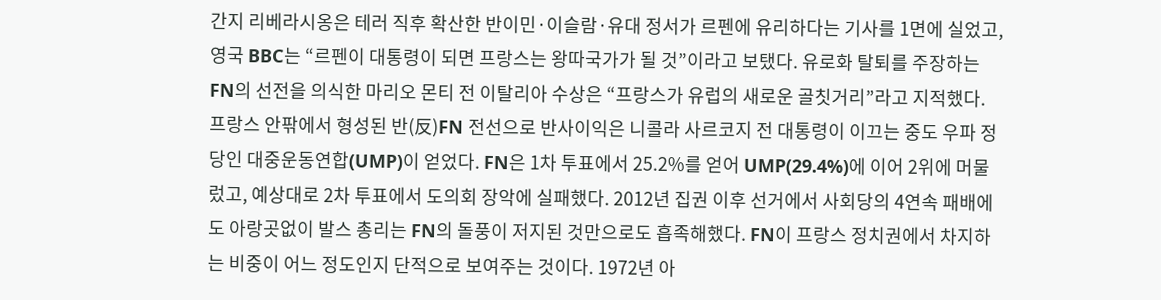간지 리베라시옹은 테러 직후 확산한 반이민·이슬람·유대 정서가 르펜에 유리하다는 기사를 1면에 실었고, 영국 BBC는 “르펜이 대통령이 되면 프랑스는 왕따국가가 될 것”이라고 보탰다. 유로화 탈퇴를 주장하는 FN의 선전을 의식한 마리오 몬티 전 이탈리아 수상은 “프랑스가 유럽의 새로운 골칫거리”라고 지적했다. 프랑스 안팎에서 형성된 반(反)FN 전선으로 반사이익은 니콜라 사르코지 전 대통령이 이끄는 중도 우파 정당인 대중운동연합(UMP)이 얻었다. FN은 1차 투표에서 25.2%를 얻어 UMP(29.4%)에 이어 2위에 머물렀고, 예상대로 2차 투표에서 도의회 장악에 실패했다. 2012년 집권 이후 선거에서 사회당의 4연속 패배에도 아랑곳없이 발스 총리는 FN의 돌풍이 저지된 것만으로도 흡족해했다. FN이 프랑스 정치권에서 차지하는 비중이 어느 정도인지 단적으로 보여주는 것이다. 1972년 아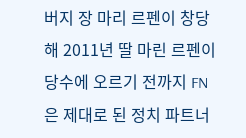버지 장 마리 르펜이 창당해 2011년 딸 마린 르펜이 당수에 오르기 전까지 FN은 제대로 된 정치 파트너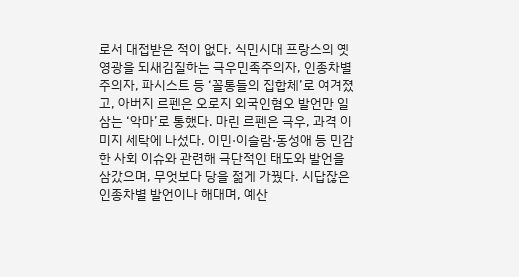로서 대접받은 적이 없다. 식민시대 프랑스의 옛 영광을 되새김질하는 극우민족주의자, 인종차별주의자, 파시스트 등 ‘꼴통들의 집합체’로 여겨졌고, 아버지 르펜은 오로지 외국인혐오 발언만 일삼는 ‘악마’로 통했다. 마린 르펜은 극우, 과격 이미지 세탁에 나섰다. 이민·이슬람·동성애 등 민감한 사회 이슈와 관련해 극단적인 태도와 발언을 삼갔으며, 무엇보다 당을 젊게 가꿨다. 시답잖은 인종차별 발언이나 해대며, 예산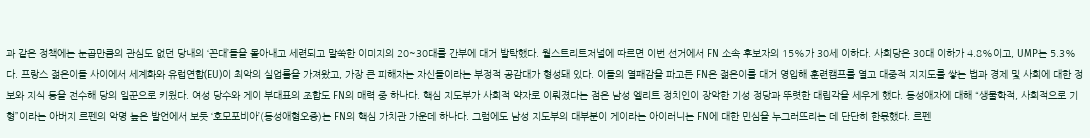과 같은 정책에는 눈곱만큼의 관심도 없던 당내의 ‘꼰대’들을 몰아내고 세련되고 말쑥한 이미지의 20~30대를 간부에 대거 발탁했다. 월스트리트저널에 따르면 이번 선거에서 FN 소속 후보자의 15%가 30세 이하다. 사회당은 30대 이하가 4.8%이고, UMP는 5.3%다. 프랑스 젊은이들 사이에서 세계화와 유럽연합(EU)이 최악의 실업률을 가져왔고, 가장 큰 피해자는 자신들이라는 부정적 공감대가 형성돼 있다. 이들의 열패감을 파고든 FN은 젊은이를 대거 영입해 훈련캠프를 열고 대중적 지지도를 쌓는 법과 경제 및 사회에 대한 정보와 지식 등을 전수해 당의 일꾼으로 키웠다. 여성 당수와 게이 부대표의 조합도 FN의 매력 중 하나다. 핵심 지도부가 사회적 약자로 이뤄졌다는 점은 남성 엘리트 정치인이 장악한 기성 정당과 뚜렷한 대립각을 세우게 했다. 동성애자에 대해 “생물학적, 사회적으로 기형”이라는 아버지 르펜의 악명 높은 발언에서 보듯 ‘호모포비아’(동성애혐오증)는 FN의 핵심 가치관 가운데 하나다. 그럼에도 남성 지도부의 대부분이 게이라는 아이러니는 FN에 대한 민심을 누그러뜨리는 데 단단히 한몫했다. 르펜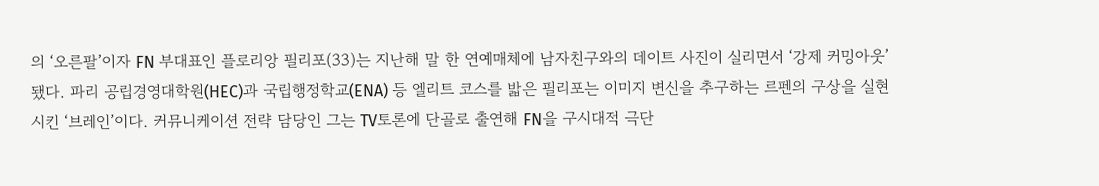의 ‘오른팔’이자 FN 부대표인 플로리앙 필리포(33)는 지난해 말 한 연예매체에 남자친구와의 데이트 사진이 실리면서 ‘강제 커밍아웃’됐다. 파리 공립경영대학원(HEC)과 국립행정학교(ENA) 등 엘리트 코스를 밟은 필리포는 이미지 변신을 추구하는 르펜의 구상을 실현시킨 ‘브레인’이다. 커뮤니케이션 전략 담당인 그는 TV토론에 단골로 출연해 FN을 구시대적 극단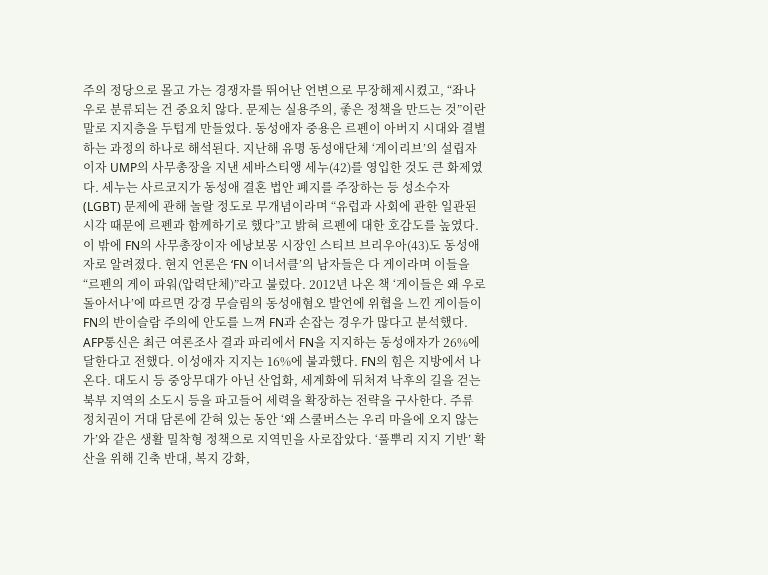주의 정당으로 몰고 가는 경쟁자를 뛰어난 언변으로 무장해제시켰고, “좌나 우로 분류되는 건 중요치 않다. 문제는 실용주의, 좋은 정책을 만드는 것”이란 말로 지지층을 두텁게 만들었다. 동성애자 중용은 르펜이 아버지 시대와 결별하는 과정의 하나로 해석된다. 지난해 유명 동성애단체 ‘게이리브’의 설립자이자 UMP의 사무총장을 지낸 세바스티앵 세누(42)를 영입한 것도 큰 화제였다. 세누는 사르코지가 동성애 결혼 법안 폐지를 주장하는 등 성소수자(LGBT) 문제에 관해 놀랄 정도로 무개념이라며 “유럽과 사회에 관한 일관된 시각 때문에 르펜과 함께하기로 했다”고 밝혀 르펜에 대한 호감도를 높였다. 이 밖에 FN의 사무총장이자 에낭보몽 시장인 스티브 브리우아(43)도 동성애자로 알려졌다. 현지 언론은 ‘FN 이너서클’의 남자들은 다 게이라며 이들을 “르펜의 게이 파워(압력단체)”라고 불렀다. 2012년 나온 책 ‘게이들은 왜 우로 돌아서나’에 따르면 강경 무슬림의 동성애혐오 발언에 위협을 느낀 게이들이 FN의 반이슬람 주의에 안도를 느껴 FN과 손잡는 경우가 많다고 분석했다. AFP통신은 최근 여론조사 결과 파리에서 FN을 지지하는 동성애자가 26%에 달한다고 전했다. 이성애자 지지는 16%에 불과했다. FN의 힘은 지방에서 나온다. 대도시 등 중앙무대가 아닌 산업화, 세계화에 뒤처져 낙후의 길을 걷는 북부 지역의 소도시 등을 파고들어 세력을 확장하는 전략을 구사한다. 주류 정치권이 거대 담론에 갇혀 있는 동안 ‘왜 스쿨버스는 우리 마을에 오지 않는가’와 같은 생활 밀착형 정책으로 지역민을 사로잡았다. ‘풀뿌리 지지 기반’ 확산을 위해 긴축 반대, 복지 강화,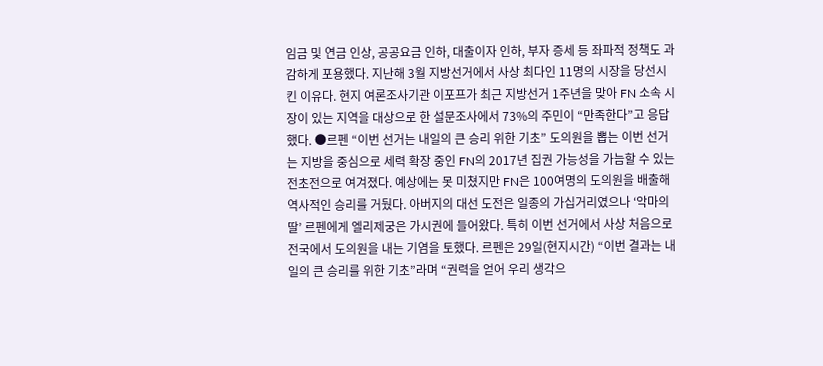임금 및 연금 인상, 공공요금 인하, 대출이자 인하, 부자 증세 등 좌파적 정책도 과감하게 포용했다. 지난해 3월 지방선거에서 사상 최다인 11명의 시장을 당선시킨 이유다. 현지 여론조사기관 이포프가 최근 지방선거 1주년을 맞아 FN 소속 시장이 있는 지역을 대상으로 한 설문조사에서 73%의 주민이 “만족한다”고 응답했다. ●르펜 “이번 선거는 내일의 큰 승리 위한 기초” 도의원을 뽑는 이번 선거는 지방을 중심으로 세력 확장 중인 FN의 2017년 집권 가능성을 가늠할 수 있는 전초전으로 여겨졌다. 예상에는 못 미쳤지만 FN은 100여명의 도의원을 배출해 역사적인 승리를 거뒀다. 아버지의 대선 도전은 일종의 가십거리였으나 ‘악마의 딸’ 르펜에게 엘리제궁은 가시권에 들어왔다. 특히 이번 선거에서 사상 처음으로 전국에서 도의원을 내는 기염을 토했다. 르펜은 29일(현지시간) “이번 결과는 내일의 큰 승리를 위한 기초”라며 “권력을 얻어 우리 생각으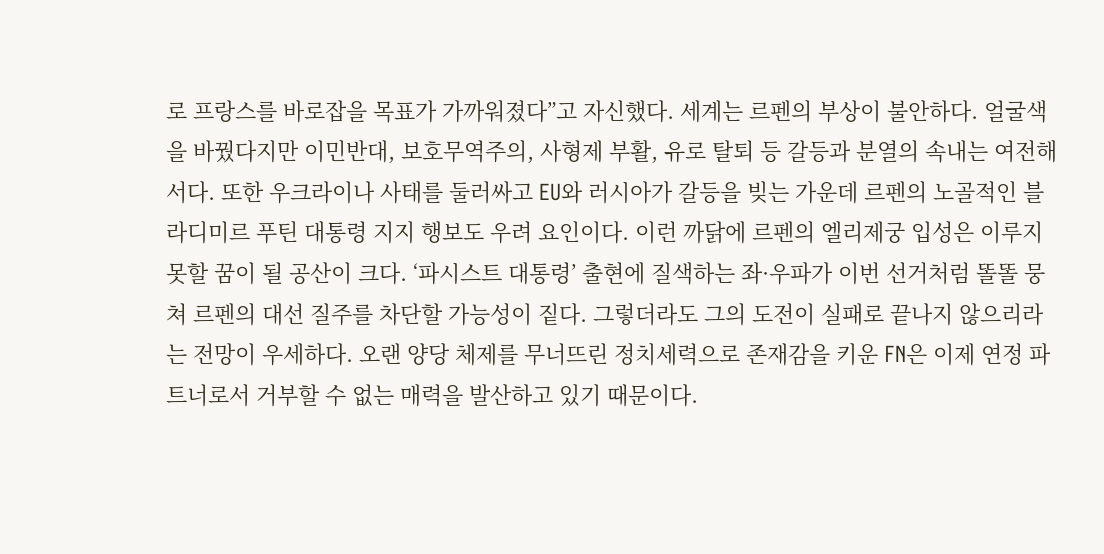로 프랑스를 바로잡을 목표가 가까워졌다”고 자신했다. 세계는 르펜의 부상이 불안하다. 얼굴색을 바꿨다지만 이민반대, 보호무역주의, 사형제 부활, 유로 탈퇴 등 갈등과 분열의 속내는 여전해서다. 또한 우크라이나 사태를 둘러싸고 EU와 러시아가 갈등을 빚는 가운데 르펜의 노골적인 블라디미르 푸틴 대통령 지지 행보도 우려 요인이다. 이런 까닭에 르펜의 엘리제궁 입성은 이루지 못할 꿈이 될 공산이 크다. ‘파시스트 대통령’ 출현에 질색하는 좌·우파가 이번 선거처럼 똘똘 뭉쳐 르펜의 대선 질주를 차단할 가능성이 짙다. 그렇더라도 그의 도전이 실패로 끝나지 않으리라는 전망이 우세하다. 오랜 양당 체제를 무너뜨린 정치세력으로 존재감을 키운 FN은 이제 연정 파트너로서 거부할 수 없는 매력을 발산하고 있기 때문이다.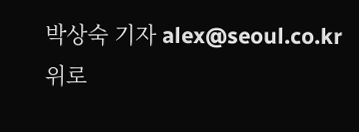박상숙 기자 alex@seoul.co.kr
위로